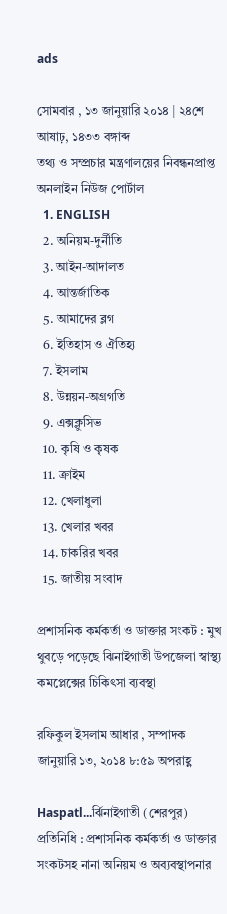ads

সোমবার , ১৩ জানুয়ারি ২০১৪ | ২৪শে আষাঢ়, ১৪৩৩ বঙ্গাব্দ
তথ্য ও সম্প্রচার মন্ত্রণালয়ের নিবন্ধনপ্রাপ্ত অনলাইন নিউজ পোর্টাল
  1. ENGLISH
  2. অনিয়ম-দুর্নীতি
  3. আইন-আদালত
  4. আন্তর্জাতিক
  5. আমাদের ব্লগ
  6. ইতিহাস ও ঐতিহ্য
  7. ইসলাম
  8. উন্নয়ন-অগ্রগতি
  9. এক্সক্লুসিভ
  10. কৃষি ও কৃষক
  11. ক্রাইম
  12. খেলাধুলা
  13. খেলার খবর
  14. চাকরির খবর
  15. জাতীয় সংবাদ

প্রশাসনিক কর্মকর্তা ও ডাক্তার সংকট : মুখ থুবড়ে পড়েছে ঝিনাইগাতী উপজেলা স্বাস্থ্য কমপ্লেক্সের চিকিৎসা ব্যবস্থা

রফিকুল ইসলাম আধার , সম্পাদক
জানুয়ারি ১৩, ২০১৪ ৮:৫৯ অপরাহ্ণ

Haspatl...র্ঝিনাইগাতী (শেরপুর) প্রতিনিধি : প্রশাসনিক কর্মকর্তা ও ডাক্তার সংকটসহ নানা অনিয়ম ও অব্যবস্থাপনার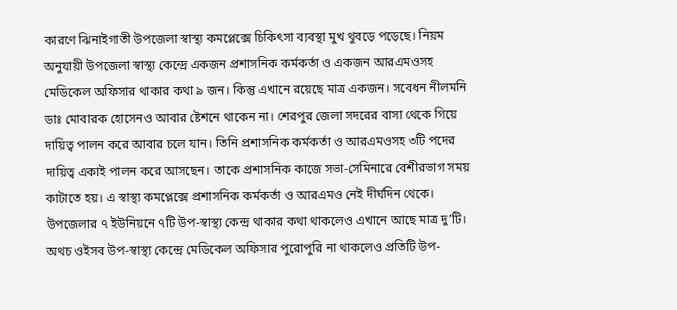কারণে ঝিনাইগাতী উপজেলা স্বাস্থ্য কমপ্লেক্সে চিকিৎসা ব্যবস্থা মুখ থুবড়ে পড়েছে। নিয়ম অনুযায়ী উপজেলা স্বাস্থ্য কেন্দ্রে একজন প্রশাসনিক কর্মকর্তা ও একজন আরএমওসহ মেডিকেল অফিসার থাকার কথা ৯ জন। কিন্তু এখানে রয়েছে মাত্র একজন। সবেধন নীলমনি ডাঃ মোবারক হোসেনও আবার ষ্টেশনে থাকেন না। শেরপুর জেলা সদরের বাসা থেকে গিয়ে দায়িত্ব পালন করে আবার চলে যান। তিনি প্রশাসনিক কর্মকর্তা ও আরএমওসহ ৩টি পদের দায়িত্ব একাই পালন করে আসছেন। তাকে প্রশাসনিক কাজে সভা-সেমিনারে বেশীরভাগ সময় কাটাতে হয়। এ স্বাস্থ্য কমপ্লেক্সে প্রশাসনিক কর্মকর্তা ও আরএমও নেই দীর্ঘদিন থেকে।
উপজেলার ৭ ইউনিয়নে ৭টি উপ-স্বাস্থ্য কেন্দ্র থাকার কথা থাকলেও এখানে আছে মাত্র দু’টি। অথচ ওইসব উপ-স্বাস্থ্য কেন্দ্রে মেডিকেল অফিসার পুরোপুরি না থাকলেও প্রতিটি উপ-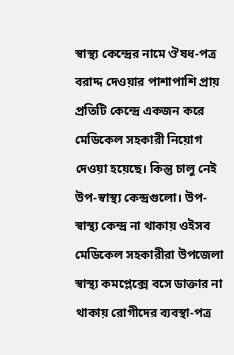স্বাস্থ্য কেন্দ্রের নামে ঔষধ-পত্র বরাদ্দ দেওয়ার পাশাপাশি প্রায় প্রতিটি কেন্দ্রে একজন করে মেডিকেল সহকারী নিয়োগ দেওয়া হয়েছে। কিন্তু চালু নেই উপ-স্বাস্থ্য কেন্দ্রগুলো। উপ-স্বাস্থ্য কেন্দ্র না থাকায় ওইসব মেডিকেল সহকারীরা উপজেলা স্বাস্থ্য কমপ্লেক্সে বসে ডাক্তার না থাকায় রোগীদের ব্যবস্থা-পত্র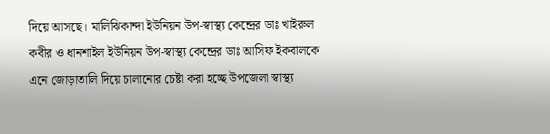দিয়ে আসছে। মালিঝিকান্দা ইউনিয়ন উপ-স্বাস্থ্য কেন্দ্রের ডাঃ খাইরুল কবীর ও ধানশাইল ইউনিয়ন উপ-স্বাস্থ্য কেন্দ্রের ডাঃ আসিফ ইকবালকে এনে জোড়াতালি দিয়ে চালানোর চেষ্টা করা হচ্ছে উপজেলা স্বাস্থ্য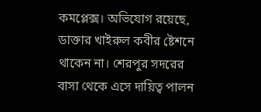কমপ্লেক্স। অভিযোগ রয়েছে, ডাক্তার খাইরুল কবীর ষ্টেশনে থাকেন না। শেরপুর সদরের বাসা থেকে এসে দায়িত্ব পালন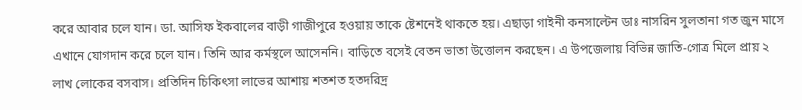করে আবার চলে যান। ডা. আসিফ ইকবালের বাড়ী গাজীপুরে হওয়ায় তাকে ষ্টেশনেই থাকতে হয়। এছাড়া গাইনী কনসাল্টেন ডাঃ নাসরিন সুলতানা গত জুন মাসে এখানে যোগদান করে চলে যান। তিনি আর কর্মস্থলে আসেননি। বাড়িতে বসেই বেতন ভাতা উত্তোলন করছেন। এ উপজেলায় বিভিন্ন জাতি-গোত্র মিলে প্রায় ২ লাখ লোকের বসবাস। প্রতিদিন চিকিৎসা লাভের আশায় শতশত হতদরিদ্র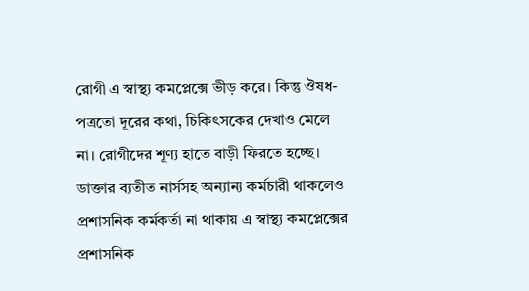রোগী এ স্বাস্থ্য কমপ্লেক্সে ভীড় করে। কিন্তু ঔষধ-পত্রতো দূরের কথা, চিকিৎসকের দেখাও মেলে না। রোগীদের শূণ্য হাতে বাড়ী ফিরতে হচ্ছে। ডাক্তার ব্যতীত নার্সসহ অন্যান্য কর্মচারী থাকলেও প্রশাসনিক কর্মকর্তা না থাকায় এ স্বাস্থ্য কমপ্লেক্সের প্রশাসনিক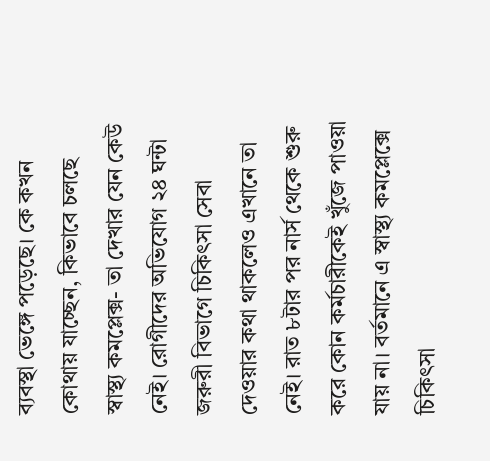ব্যবস্থা ভেঙ্গে পড়েছে। কে কখন কোথায় যাচ্ছেন, কিভাবে চলছে স্বাস্থ্য কমপ্লেক্স- তা দেখার যেন কেউ নেই। রোগীদের অভিযোগ ২৪ ঘন্টা জরুরী বিভাগে চিকিৎসা সেবা দেওয়ার কথা থাকলেও এখানে তা নেই। রাত ৮টার পর নার্স থেকে শুরু করে কোন কর্মচারীকেই খুঁজে পাওয়া যায় না। বর্তমানে এ স্বাস্থ্য কমপ্লেক্সে চিকিৎসা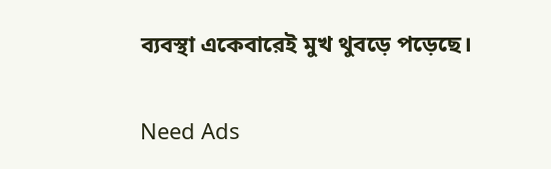ব্যবস্থা একেবারেই মুখ থুবড়ে পড়েছে।

Need Ads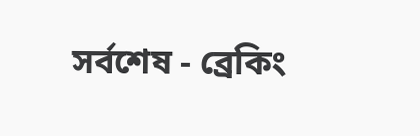সর্বশেষ - ব্রেকিং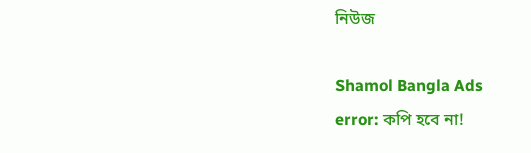নিউজ

Shamol Bangla Ads
error: কপি হবে না!